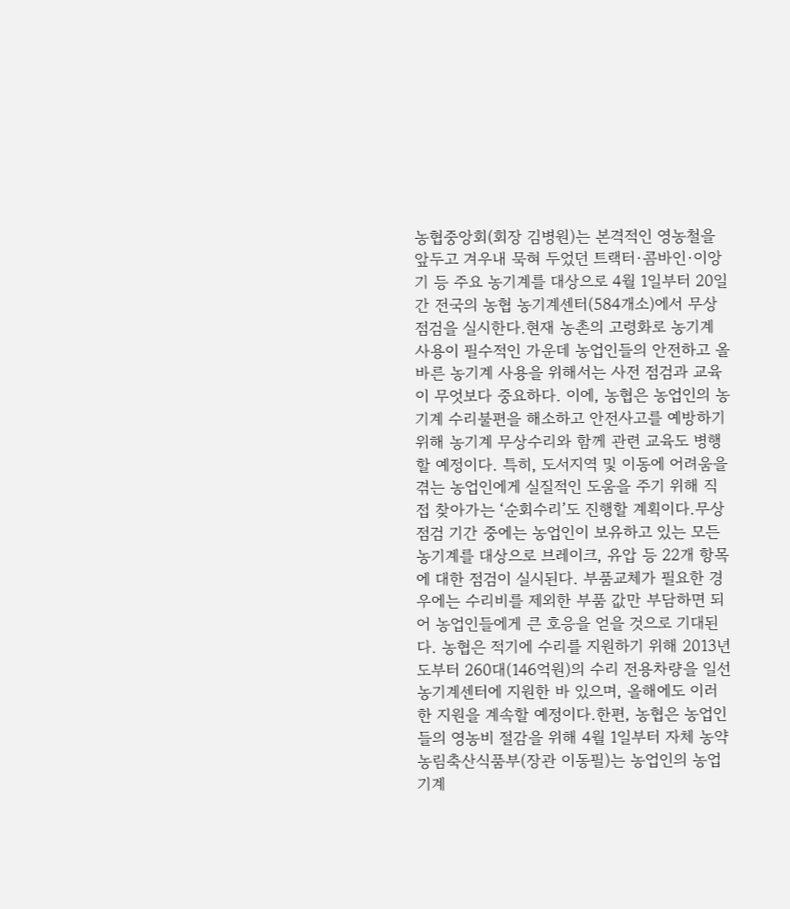농협중앙회(회장 김병원)는 본격적인 영농철을 앞두고 겨우내 묵혀 두었던 트랙터·콤바인·이앙기 등 주요 농기계를 대상으로 4월 1일부터 20일간 전국의 농협 농기계센터(584개소)에서 무상점검을 실시한다.현재 농촌의 고령화로 농기계 사용이 필수적인 가운데 농업인들의 안전하고 올바른 농기계 사용을 위해서는 사전 점검과 교육이 무엇보다 중요하다. 이에, 농협은 농업인의 농기계 수리불편을 해소하고 안전사고를 예방하기 위해 농기계 무상수리와 함께 관련 교육도 병행할 예정이다. 특히, 도서지역 및 이동에 어려움을 겪는 농업인에게 실질적인 도움을 주기 위해 직접 찾아가는 ‘순회수리’도 진행할 계획이다.무상점검 기간 중에는 농업인이 보유하고 있는 모든 농기계를 대상으로 브레이크, 유압 등 22개 항목에 대한 점검이 실시된다. 부품교체가 필요한 경우에는 수리비를 제외한 부품 값만 부담하면 되어 농업인들에게 큰 호응을 얻을 것으로 기대된다. 농협은 적기에 수리를 지원하기 위해 2013년도부터 260대(146억원)의 수리 전용차량을 일선 농기계센터에 지원한 바 있으며, 올해에도 이러한 지원을 계속할 예정이다.한편, 농협은 농업인들의 영농비 절감을 위해 4월 1일부터 자체 농약
농림축산식품부(장관 이동필)는 농업인의 농업기계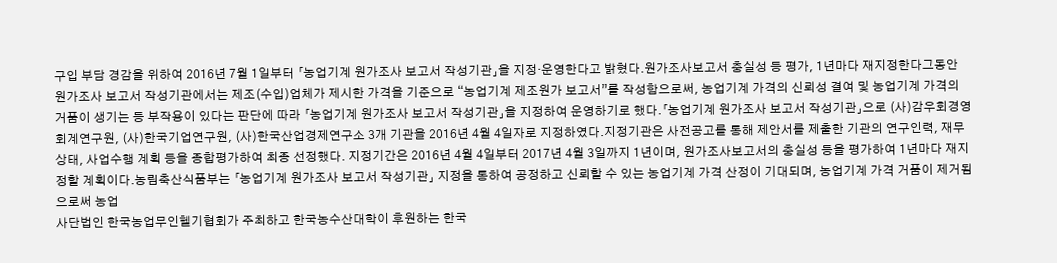구입 부담 경감을 위하여 2016년 7월 1일부터 「농업기계 원가조사 보고서 작성기관」을 지정·운영한다고 밝혔다.원가조사보고서 충실성 등 평가, 1년마다 재지정한다그동안 원가조사 보고서 작성기관에서는 제조(수입)업체가 제시한 가격을 기준으로 “농업기계 제조원가 보고서”를 작성함으로써, 농업기계 가격의 신뢰성 결여 및 농업기계 가격의 거품이 생기는 등 부작용이 있다는 판단에 따라 「농업기계 원가조사 보고서 작성기관」을 지정하여 운영하기로 했다.「농업기계 원가조사 보고서 작성기관」으로 (사)감우회경영회계연구원, (사)한국기업연구원, (사)한국산업경제연구소 3개 기관을 2016년 4월 4일자로 지정하였다.지정기관은 사전공고를 통해 제안서를 제출한 기관의 연구인력, 재무상태, 사업수행 계획 등을 종합평가하여 최종 선정했다. 지정기간은 2016년 4월 4일부터 2017년 4월 3일까지 1년이며, 원가조사보고서의 충실성 등을 평가하여 1년마다 재지정할 계획이다.농림축산식품부는 「농업기계 원가조사 보고서 작성기관」 지정을 통하여 공정하고 신뢰할 수 있는 농업기계 가격 산정이 기대되며, 농업기계 가격 거품이 제거됨으로써 농업
사단법인 한국농업무인헬기협회가 주최하고 한국농수산대학이 후원하는 한국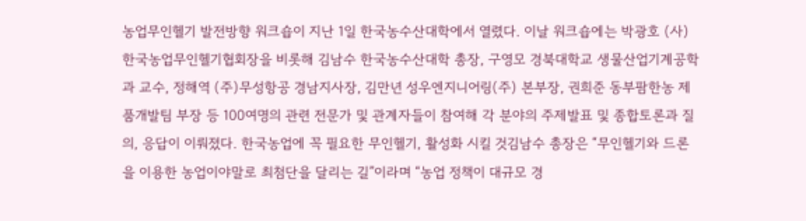농업무인헬기 발전방향 워크숍이 지난 1일 한국농수산대학에서 열렸다. 이날 워크숍에는 박광호 (사)한국농업무인헬기협회장을 비롯해 김남수 한국농수산대학 총장, 구영모 경북대학교 생물산업기계공학과 교수, 정해역 (주)무성항공 경남지사장, 김만년 성우엔지니어링(주) 본부장, 권희준 동부팜한농 제품개발팀 부장 등 100여명의 관련 전문가 및 관계자들이 참여해 각 분야의 주제발표 및 종합토론과 질의, 응답이 이뤄졌다. 한국농업에 꼭 필요한 무인헬기, 활성화 시킬 것김남수 총장은 “무인헬기와 드론을 이용한 농업이야말로 최첨단을 달리는 길”이라며 “농업 정책이 대규모 경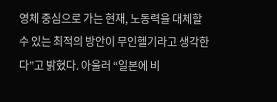영체 중심으로 가는 현재, 노동력을 대체할 수 있는 최적의 방안이 무인헬기라고 생각한다”고 밝혔다. 아울러 “일본에 비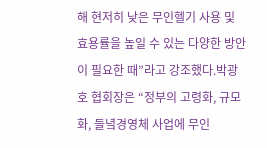해 현저히 낮은 무인헬기 사용 및 효용률을 높일 수 있는 다양한 방안이 필요한 때”라고 강조했다.박광호 협회장은 “정부의 고령화, 규모화, 들녘경영체 사업에 무인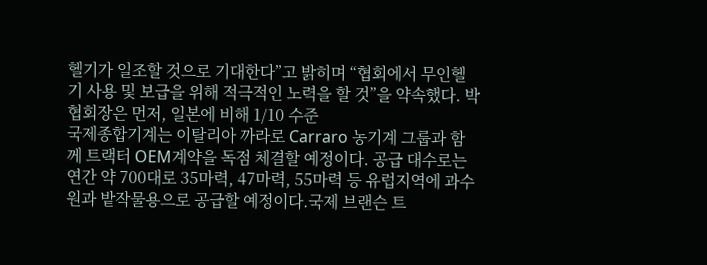헬기가 일조할 것으로 기대한다”고 밝히며 “협회에서 무인헬기 사용 및 보급을 위해 적극적인 노력을 할 것”을 약속했다. 박 협회장은 먼저, 일본에 비해 1/10 수준
국제종합기계는 이탈리아 까라로 Carraro 농기계 그룹과 함께 트랙터 OEM계약을 독점 체결할 예정이다. 공급 대수로는 연간 약 700대로 35마력, 47마력, 55마력 등 유럽지역에 과수원과 밭작물용으로 공급할 예정이다.국제 브랜슨 트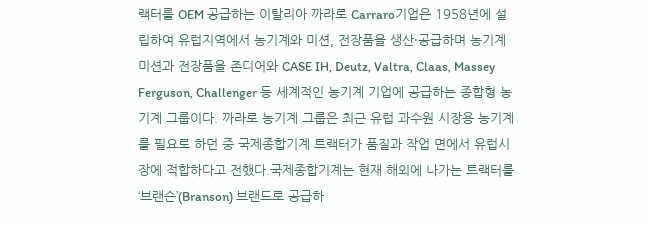랙터를 OEM 공급하는 이탈리아 까라로 Carraro기업은 1958년에 설립하여 유럽지역에서 농기계와 미션, 전장품을 생산·공급하며 농기계 미션과 전장품을 존디어와 CASE IH, Deutz, Valtra, Claas, Massey Ferguson, Challenger 등 세계적인 농기계 기업에 공급하는 종합형 농기계 그룹이다. 까라로 농기계 그룹은 최근 유럽 과수원 시장용 농기계를 필요로 하던 중 국제종합기계 트랙터가 품질과 작업 면에서 유럽시장에 적합하다고 전했다.국제종합기계는 현재 해외에 나가는 트랙터를 ‘브랜슨’(Branson) 브랜드로 공급하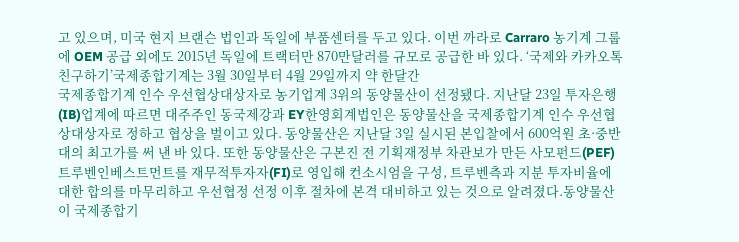고 있으며, 미국 현지 브랜슨 법인과 독일에 부품센터를 두고 있다. 이번 까라로 Carraro 농기계 그룹에 OEM 공급 외에도 2015년 독일에 트랙터만 870만달러를 규모로 공급한 바 있다. ‘국제와 카카오톡 친구하기’국제종합기계는 3월 30일부터 4월 29일까지 약 한달간
국제종합기계 인수 우선협상대상자로 농기업계 3위의 동양물산이 선정됐다. 지난달 23일 투자은행(IB)업계에 따르면 대주주인 동국제강과 EY한영회계법인은 동양물산을 국제종합기계 인수 우선협상대상자로 정하고 협상을 벌이고 있다. 동양물산은 지난달 3일 실시된 본입찰에서 600억원 초·중반대의 최고가를 써 낸 바 있다. 또한 동양물산은 구본진 전 기획재정부 차관보가 만든 사모펀드(PEF) 트루벤인베스트먼트를 재무적투자자(FI)로 영입해 컨소시엄을 구성, 트루벤측과 지분 투자비율에 대한 합의를 마무리하고 우선협정 선정 이후 절차에 본격 대비하고 있는 것으로 알려졌다.동양물산이 국제종합기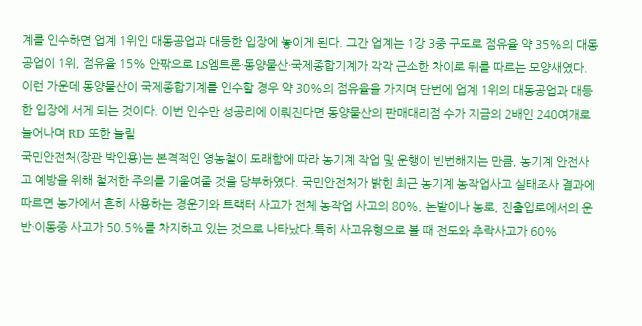계를 인수하면 업계 1위인 대동공업과 대등한 입장에 놓이게 된다. 그간 업계는 1강 3중 구도로 점유율 약 35%의 대동공업이 1위, 점유율 15% 안팎으로 LS엠트론·동양물산·국제종합기계가 각각 근소한 차이로 뒤를 따르는 모양새였다. 이런 가운데 동양물산이 국제종합기계를 인수할 경우 약 30%의 점유율을 가지며 단번에 업계 1위의 대동공업과 대등한 입장에 서게 되는 것이다. 이번 인수만 성공리에 이뤄진다면 동양물산의 판매대리점 수가 지금의 2배인 240여개로 늘어나며 RD 또한 늘릴
국민안전처(장관 박인용)는 본격적인 영농철이 도래함에 따라 농기계 작업 및 운행이 빈번해지는 만큼, 농기계 안전사고 예방을 위해 철저한 주의를 기울여줄 것을 당부하였다. 국민안전처가 밝힌 최근 농기계 농작업사고 실태조사 결과에 따르면 농가에서 흔히 사용하는 경운기와 트랙터 사고가 전체 농작업 사고의 80%, 논밭이나 농로, 진출입로에서의 운반·이동중 사고가 50.5%를 차지하고 있는 것으로 나타났다.특히 사고유형으로 볼 때 전도와 추락사고가 60%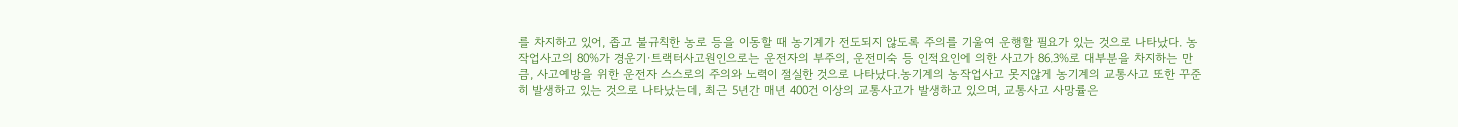를 차지하고 있어, 좁고 불규칙한 농로 등을 이동할 때 농기계가 전도되지 않도록 주의를 기울여 운행할 필요가 있는 것으로 나타났다. 농작업사고의 80%가 경운기·트랙터사고원인으로는 운전자의 부주의, 운전미숙 등 인적요인에 의한 사고가 86.3%로 대부분을 차지하는 만큼, 사고예방을 위한 운전자 스스로의 주의와 노력이 절실한 것으로 나타났다.농기계의 농작업사고 못지않게 농기계의 교통사고 또한 꾸준히 발생하고 있는 것으로 나타났는데, 최근 5년간 매년 400건 이상의 교통사고가 발생하고 있으며, 교통사고 사망률은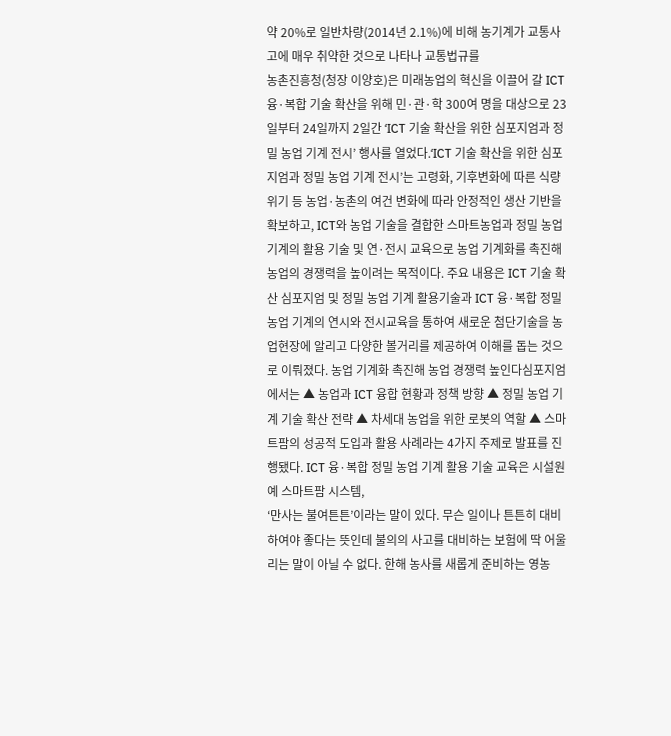약 20%로 일반차량(2014년 2.1%)에 비해 농기계가 교통사고에 매우 취약한 것으로 나타나 교통법규를
농촌진흥청(청장 이양호)은 미래농업의 혁신을 이끌어 갈 ICT 융·복합 기술 확산을 위해 민·관·학 300여 명을 대상으로 23일부터 24일까지 2일간 ‘ICT 기술 확산을 위한 심포지엄과 정밀 농업 기계 전시’ 행사를 열었다.‘ICT 기술 확산을 위한 심포지엄과 정밀 농업 기계 전시’는 고령화, 기후변화에 따른 식량위기 등 농업·농촌의 여건 변화에 따라 안정적인 생산 기반을 확보하고, ICT와 농업 기술을 결합한 스마트농업과 정밀 농업 기계의 활용 기술 및 연·전시 교육으로 농업 기계화를 촉진해 농업의 경쟁력을 높이려는 목적이다. 주요 내용은 ICT 기술 확산 심포지엄 및 정밀 농업 기계 활용기술과 ICT 융·복합 정밀 농업 기계의 연시와 전시교육을 통하여 새로운 첨단기술을 농업현장에 알리고 다양한 볼거리를 제공하여 이해를 돕는 것으로 이뤄졌다. 농업 기계화 촉진해 농업 경쟁력 높인다심포지엄에서는 ▲ 농업과 ICT 융합 현황과 정책 방향 ▲ 정밀 농업 기계 기술 확산 전략 ▲ 차세대 농업을 위한 로봇의 역할 ▲ 스마트팜의 성공적 도입과 활용 사례라는 4가지 주제로 발표를 진행됐다. ICT 융·복합 정밀 농업 기계 활용 기술 교육은 시설원예 스마트팜 시스템,
‘만사는 불여튼튼’이라는 말이 있다. 무슨 일이나 튼튼히 대비하여야 좋다는 뜻인데 불의의 사고를 대비하는 보험에 딱 어울리는 말이 아닐 수 없다. 한해 농사를 새롭게 준비하는 영농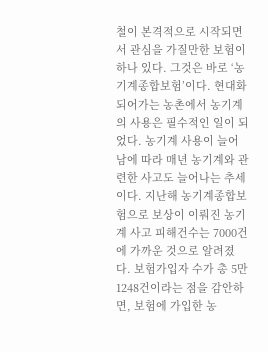철이 본격적으로 시작되면서 관심을 가질만한 보험이 하나 있다. 그것은 바로 ‘농기계종합보험’이다. 현대화되어가는 농촌에서 농기계의 사용은 필수적인 일이 되었다. 농기계 사용이 늘어남에 따라 매년 농기계와 관련한 사고도 늘어나는 추세이다. 지난해 농기계종합보험으로 보상이 이뤄진 농기계 사고 피해건수는 7000건에 가까운 것으로 알려졌다. 보험가입자 수가 총 5만 1248건이라는 점을 감안하면, 보험에 가입한 농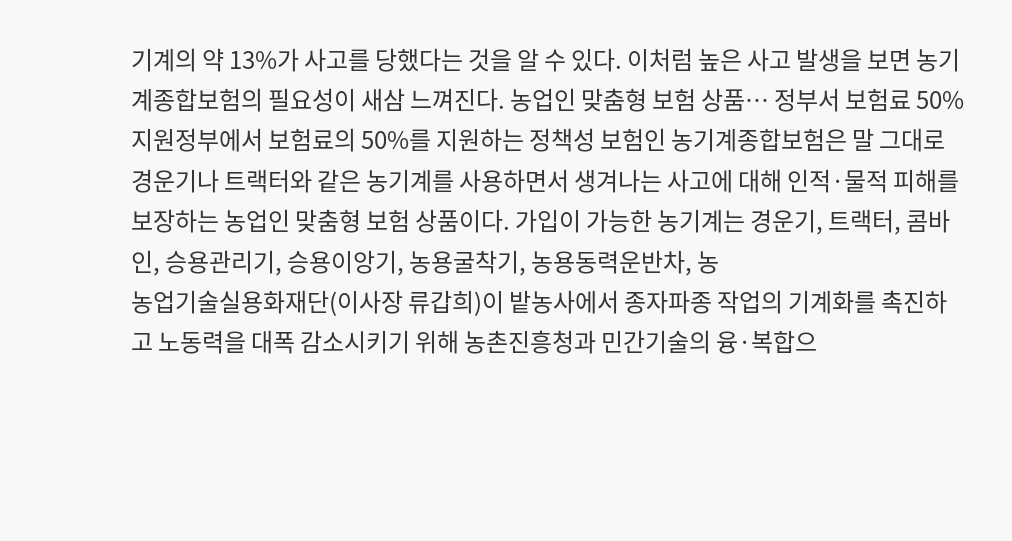기계의 약 13%가 사고를 당했다는 것을 알 수 있다. 이처럼 높은 사고 발생을 보면 농기계종합보험의 필요성이 새삼 느껴진다. 농업인 맞춤형 보험 상품… 정부서 보험료 50% 지원정부에서 보험료의 50%를 지원하는 정책성 보험인 농기계종합보험은 말 그대로 경운기나 트랙터와 같은 농기계를 사용하면서 생겨나는 사고에 대해 인적·물적 피해를 보장하는 농업인 맞춤형 보험 상품이다. 가입이 가능한 농기계는 경운기, 트랙터, 콤바인, 승용관리기, 승용이앙기, 농용굴착기, 농용동력운반차, 농
농업기술실용화재단(이사장 류갑희)이 밭농사에서 종자파종 작업의 기계화를 촉진하고 노동력을 대폭 감소시키기 위해 농촌진흥청과 민간기술의 융·복합으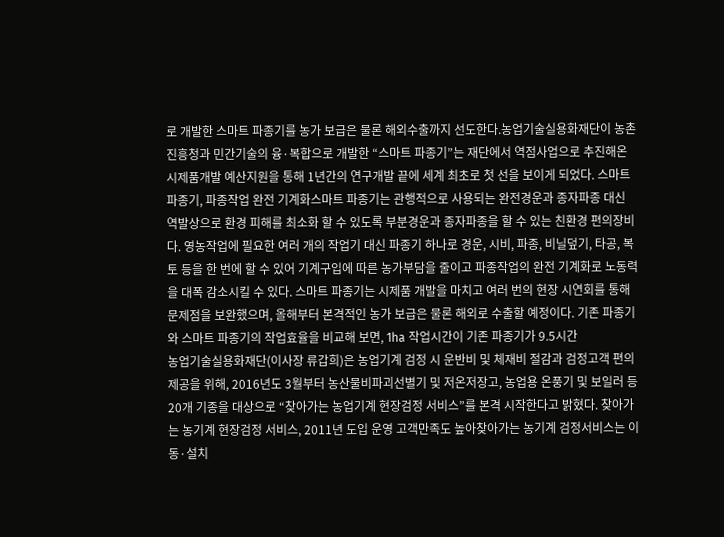로 개발한 스마트 파종기를 농가 보급은 물론 해외수출까지 선도한다.농업기술실용화재단이 농촌진흥청과 민간기술의 융·복합으로 개발한 “스마트 파종기”는 재단에서 역점사업으로 추진해온 시제품개발 예산지원을 통해 1년간의 연구개발 끝에 세계 최초로 첫 선을 보이게 되었다. 스마트 파종기, 파종작업 완전 기계화스마트 파종기는 관행적으로 사용되는 완전경운과 종자파종 대신 역발상으로 환경 피해를 최소화 할 수 있도록 부분경운과 종자파종을 할 수 있는 친환경 편의장비다. 영농작업에 필요한 여러 개의 작업기 대신 파종기 하나로 경운, 시비, 파종, 비닐덮기, 타공, 복토 등을 한 번에 할 수 있어 기계구입에 따른 농가부담을 줄이고 파종작업의 완전 기계화로 노동력을 대폭 감소시킬 수 있다. 스마트 파종기는 시제품 개발을 마치고 여러 번의 현장 시연회를 통해 문제점을 보완했으며, 올해부터 본격적인 농가 보급은 물론 해외로 수출할 예정이다. 기존 파종기와 스마트 파종기의 작업효율을 비교해 보면, 1ha 작업시간이 기존 파종기가 9.5시간
농업기술실용화재단(이사장 류갑희)은 농업기계 검정 시 운반비 및 체재비 절감과 검정고객 편의 제공을 위해, 2016년도 3월부터 농산물비파괴선별기 및 저온저장고, 농업용 온풍기 및 보일러 등 20개 기종을 대상으로 “찾아가는 농업기계 현장검정 서비스”를 본격 시작한다고 밝혔다. 찾아가는 농기계 현장검정 서비스, 2011년 도입 운영 고객만족도 높아찾아가는 농기계 검정서비스는 이동·설치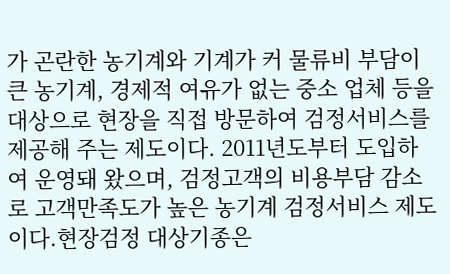가 곤란한 농기계와 기계가 커 물류비 부담이 큰 농기계, 경제적 여유가 없는 중소 업체 등을 대상으로 현장을 직접 방문하여 검정서비스를 제공해 주는 제도이다. 2011년도부터 도입하여 운영돼 왔으며, 검정고객의 비용부담 감소로 고객만족도가 높은 농기계 검정서비스 제도이다.현장검정 대상기종은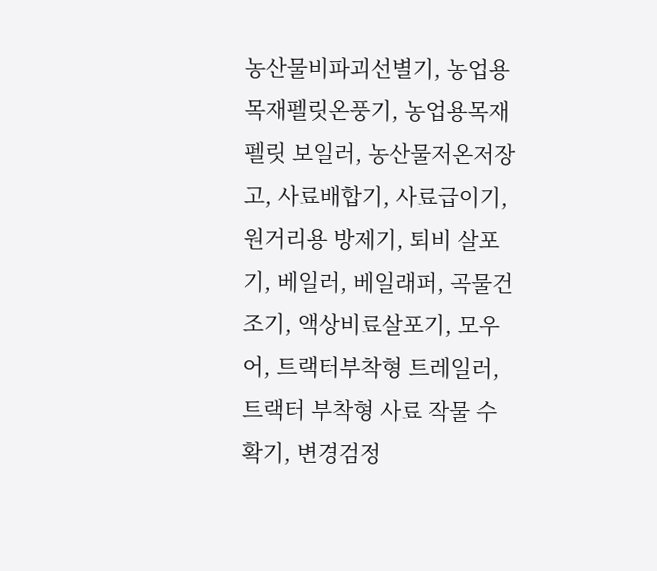농산물비파괴선별기, 농업용목재펠릿온풍기, 농업용목재 펠릿 보일러, 농산물저온저장고, 사료배합기, 사료급이기, 원거리용 방제기, 퇴비 살포기, 베일러, 베일래퍼, 곡물건조기, 액상비료살포기, 모우어, 트랙터부착형 트레일러, 트랙터 부착형 사료 작물 수확기, 변경검정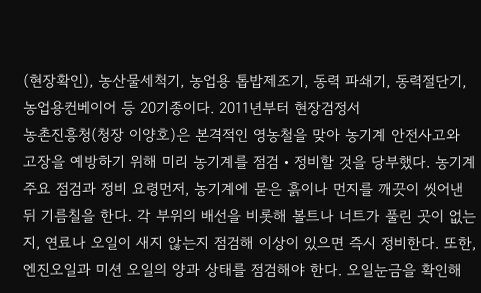(현장확인), 농산물세척기, 농업용 톱밥제조기, 동력 파쇄기, 동력절단기, 농업용컨베이어 등 20기종이다. 2011년부터 현장검정서
농촌진흥청(청장 이양호)은 본격적인 영농철을 맞아 농기계 안전사고와 고장을 예방하기 위해 미리 농기계를 점검‧정비할 것을 당부했다. 농기계 주요 점검과 정비 요령먼저, 농기계에 묻은 흙이나 먼지를 깨끗이 씻어낸 뒤 기름칠을 한다. 각 부위의 배선을 비롯해 볼트나 너트가 풀린 곳이 없는지, 연료나 오일이 새지 않는지 점검해 이상이 있으면 즉시 정비한다. 또한, 엔진오일과 미션 오일의 양과 상태를 점검해야 한다. 오일눈금을 확인해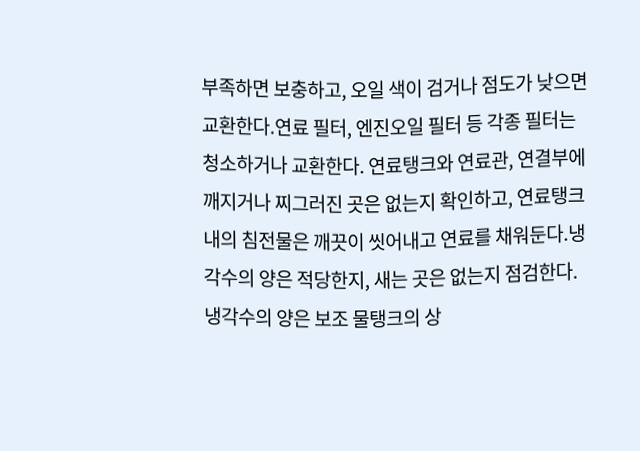부족하면 보충하고, 오일 색이 검거나 점도가 낮으면 교환한다.연료 필터, 엔진오일 필터 등 각종 필터는 청소하거나 교환한다. 연료탱크와 연료관, 연결부에 깨지거나 찌그러진 곳은 없는지 확인하고, 연료탱크 내의 침전물은 깨끗이 씻어내고 연료를 채워둔다.냉각수의 양은 적당한지, 새는 곳은 없는지 점검한다. 냉각수의 양은 보조 물탱크의 상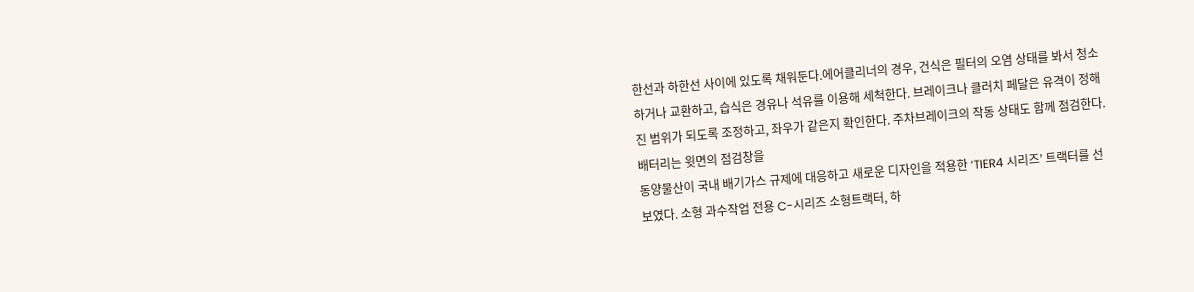한선과 하한선 사이에 있도록 채워둔다.에어클리너의 경우, 건식은 필터의 오염 상태를 봐서 청소하거나 교환하고, 습식은 경유나 석유를 이용해 세척한다. 브레이크나 클러치 페달은 유격이 정해진 범위가 되도록 조정하고, 좌우가 같은지 확인한다. 주차브레이크의 작동 상태도 함께 점검한다.배터리는 윗면의 점검창을
동양물산이 국내 배기가스 규제에 대응하고 새로운 디자인을 적용한 ‘TIER4 시리즈’ 트랙터를 선보였다. 소형 과수작업 전용 C-시리즈 소형트랙터, 하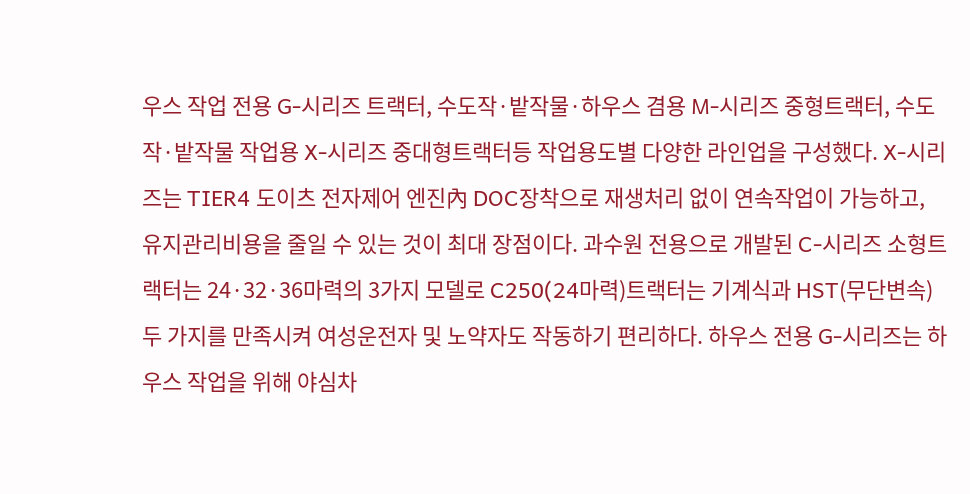우스 작업 전용 G-시리즈 트랙터, 수도작·밭작물·하우스 겸용 M-시리즈 중형트랙터, 수도작·밭작물 작업용 X-시리즈 중대형트랙터등 작업용도별 다양한 라인업을 구성했다. X-시리즈는 TIER4 도이츠 전자제어 엔진內 DOC장착으로 재생처리 없이 연속작업이 가능하고, 유지관리비용을 줄일 수 있는 것이 최대 장점이다. 과수원 전용으로 개발된 C-시리즈 소형트랙터는 24·32·36마력의 3가지 모델로 C250(24마력)트랙터는 기계식과 HST(무단변속) 두 가지를 만족시켜 여성운전자 및 노약자도 작동하기 편리하다. 하우스 전용 G-시리즈는 하우스 작업을 위해 야심차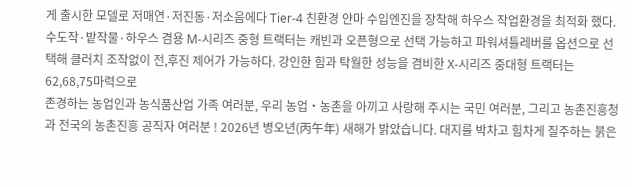게 출시한 모델로 저매연·저진동·저소음에다 Tier-4 친환경 얀마 수입엔진을 장착해 하우스 작업환경을 최적화 했다. 수도작·밭작물·하우스 겸용 M-시리즈 중형 트랙터는 캐빈과 오픈형으로 선택 가능하고 파워셔틀레버를 옵션으로 선택해 클러치 조작없이 전,후진 제어가 가능하다. 강인한 힘과 탁월한 성능을 겸비한 X-시리즈 중대형 트랙터는 62,68,75마력으로
존경하는 농업인과 농식품산업 가족 여러분, 우리 농업‧농촌을 아끼고 사랑해 주시는 국민 여러분, 그리고 농촌진흥청과 전국의 농촌진흥 공직자 여러분 ! 2026년 병오년(丙午年) 새해가 밝았습니다. 대지를 박차고 힘차게 질주하는 붉은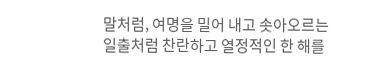말처럼, 여명을 밀어 내고 솟아오르는 일출처럼 찬란하고 열정적인 한 해를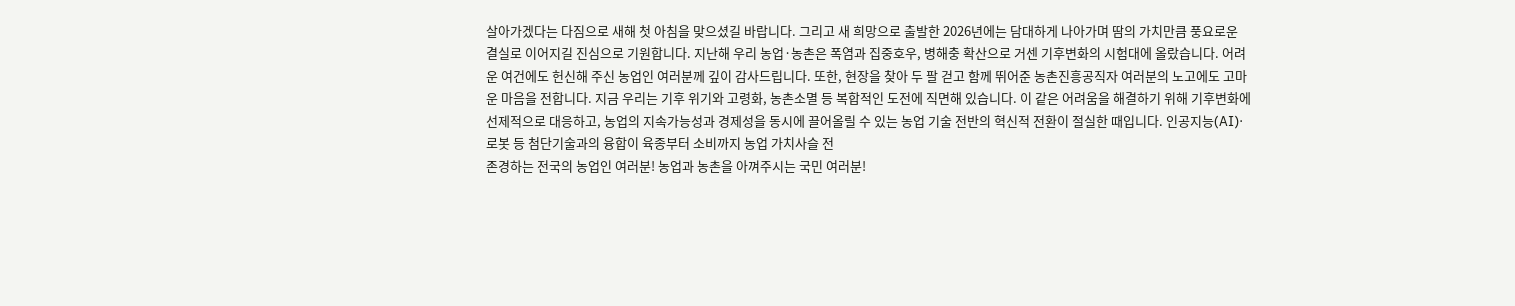살아가겠다는 다짐으로 새해 첫 아침을 맞으셨길 바랍니다. 그리고 새 희망으로 출발한 2026년에는 담대하게 나아가며 땀의 가치만큼 풍요로운 결실로 이어지길 진심으로 기원합니다. 지난해 우리 농업·농촌은 폭염과 집중호우, 병해충 확산으로 거센 기후변화의 시험대에 올랐습니다. 어려운 여건에도 헌신해 주신 농업인 여러분께 깊이 감사드립니다. 또한, 현장을 찾아 두 팔 걷고 함께 뛰어준 농촌진흥공직자 여러분의 노고에도 고마운 마음을 전합니다. 지금 우리는 기후 위기와 고령화, 농촌소멸 등 복합적인 도전에 직면해 있습니다. 이 같은 어려움을 해결하기 위해 기후변화에 선제적으로 대응하고, 농업의 지속가능성과 경제성을 동시에 끌어올릴 수 있는 농업 기술 전반의 혁신적 전환이 절실한 때입니다. 인공지능(AI)·로봇 등 첨단기술과의 융합이 육종부터 소비까지 농업 가치사슬 전
존경하는 전국의 농업인 여러분! 농업과 농촌을 아껴주시는 국민 여러분!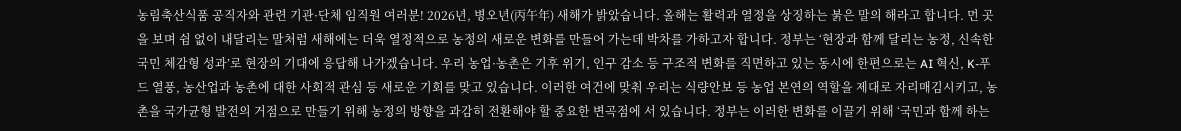농림축산식품 공직자와 관련 기관·단체 임직원 여러분! 2026년, 병오년(丙午年) 새해가 밝았습니다. 올해는 활력과 열정을 상징하는 붉은 말의 해라고 합니다. 먼 곳을 보며 쉼 없이 내달리는 말처럼 새해에는 더욱 열정적으로 농정의 새로운 변화를 만들어 가는데 박차를 가하고자 합니다. 정부는 ‘현장과 함께 달리는 농정, 신속한 국민 체감형 성과’로 현장의 기대에 응답해 나가겠습니다. 우리 농업·농촌은 기후 위기, 인구 감소 등 구조적 변화를 직면하고 있는 동시에 한편으로는 AI 혁신, K-푸드 열풍, 농산업과 농촌에 대한 사회적 관심 등 새로운 기회를 맞고 있습니다. 이러한 여건에 맞춰 우리는 식량안보 등 농업 본연의 역할을 제대로 자리매김시키고, 농촌을 국가균형 발전의 거점으로 만들기 위해 농정의 방향을 과감히 전환해야 할 중요한 변곡점에 서 있습니다. 정부는 이러한 변화를 이끌기 위해 ‘국민과 함께 하는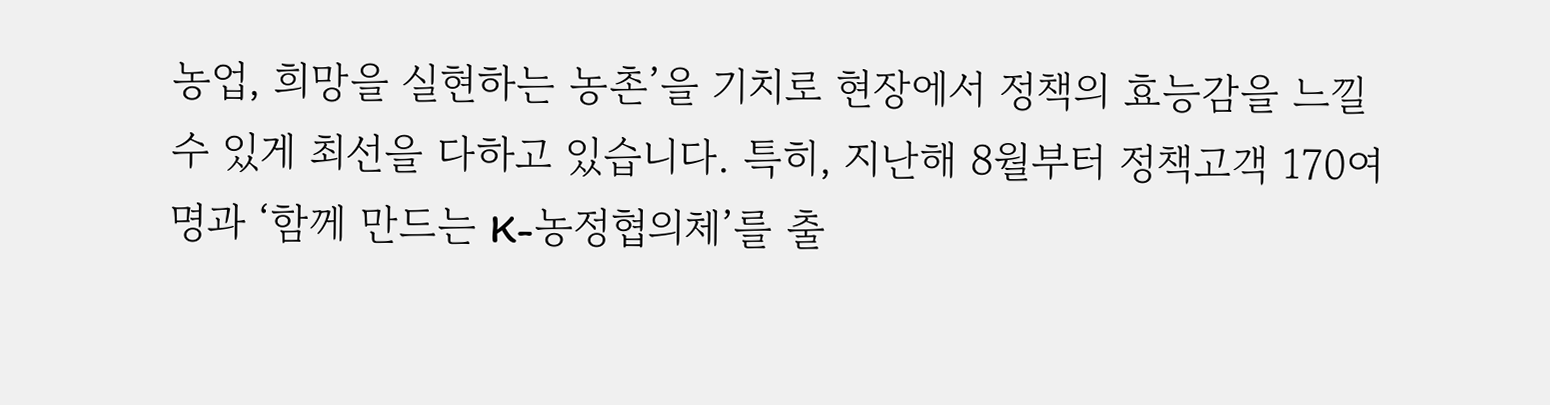농업, 희망을 실현하는 농촌’을 기치로 현장에서 정책의 효능감을 느낄 수 있게 최선을 다하고 있습니다. 특히, 지난해 8월부터 정책고객 170여 명과 ‘함께 만드는 K-농정협의체’를 출